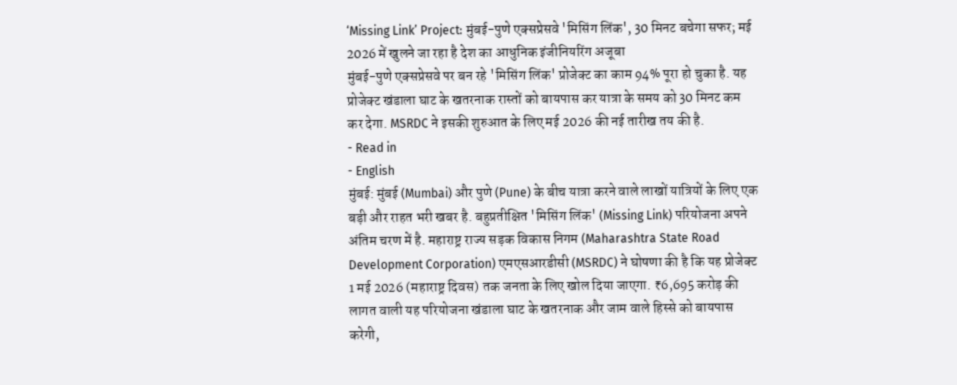‘Missing Link’ Project: मुंबई-पुणे एक्सप्रेसवे 'मिसिंग लिंक', 30 मिनट बचेगा सफर; मई 2026 में खुलने जा रहा है देश का आधुनिक इंजीनियरिंग अजूबा
मुंबई-पुणे एक्सप्रेसवे पर बन रहे 'मिसिंग लिंक' प्रोजेक्ट का काम 94% पूरा हो चुका है. यह प्रोजेक्ट खंडाला घाट के खतरनाक रास्तों को बायपास कर यात्रा के समय को 30 मिनट कम कर देगा. MSRDC ने इसकी शुरुआत के लिए मई 2026 की नई तारीख तय की है.
- Read in
- English
मुंबई: मुंबई (Mumbai) और पुणे (Pune) के बीच यात्रा करने वाले लाखों यात्रियों के लिए एक बड़ी और राहत भरी खबर है. बहुप्रतीक्षित 'मिसिंग लिंक' (Missing Link) परियोजना अपने अंतिम चरण में है. महाराष्ट्र राज्य सड़क विकास निगम (Maharashtra State Road Development Corporation) एमएसआरडीसी (MSRDC) ने घोषणा की है कि यह प्रोजेक्ट 1 मई 2026 (महाराष्ट्र दिवस) तक जनता के लिए खोल दिया जाएगा. ₹6,695 करोड़ की लागत वाली यह परियोजना खंडाला घाट के खतरनाक और जाम वाले हिस्से को बायपास करेगी,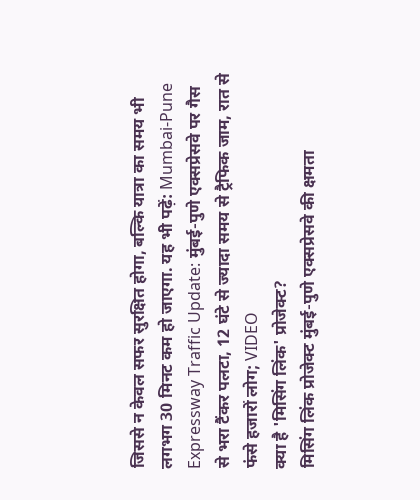जिससे न केवल सफर सुरक्षित होगा, बल्कि यात्रा का समय भी लगभग 30 मिनट कम हो जाएगा. यह भी पढ़ें: Mumbai-Pune Expressway Traffic Update: मुंबई-पुणे एक्सप्रेसवे पर गैस से भरा टैंकर पलटा, 12 घंटे से ज्यादा समय से ट्रैफिक जाम, रात से फंसे हजारों लोग; VIDEO
क्या है 'मिसिंग लिंक' प्रोजेक्ट?
मिसिंग लिंक प्रोजेक्ट मुंबई-पुणे एक्सप्रेसवे की क्षमता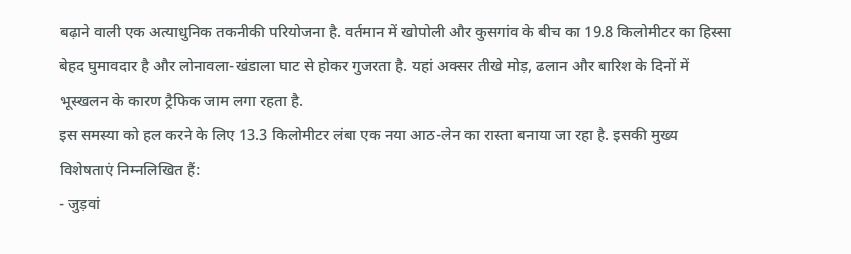बढ़ाने वाली एक अत्याधुनिक तकनीकी परियोजना है. वर्तमान में खोपोली और कुसगांव के बीच का 19.8 किलोमीटर का हिस्सा बेहद घुमावदार है और लोनावला-खंडाला घाट से होकर गुजरता है. यहां अक्सर तीखे मोड़, ढलान और बारिश के दिनों में भूस्खलन के कारण ट्रैफिक जाम लगा रहता है.
इस समस्या को हल करने के लिए 13.3 किलोमीटर लंबा एक नया आठ-लेन का रास्ता बनाया जा रहा है. इसकी मुख्य विशेषताएं निम्नलिखित हैं:
- जुड़वां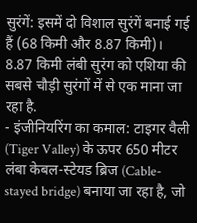सुरंगें: इसमें दो विशाल सुरंगें बनाई गई हैं (68 किमी और 8.87 किमी)। 8.87 किमी लंबी सुरंग को एशिया की सबसे चौड़ी सुरंगों में से एक माना जा रहा है.
- इंजीनियरिंग का कमाल: टाइगर वैली (Tiger Valley) के ऊपर 650 मीटर लंबा केबल-स्टेयड ब्रिज (Cable-stayed bridge) बनाया जा रहा है, जो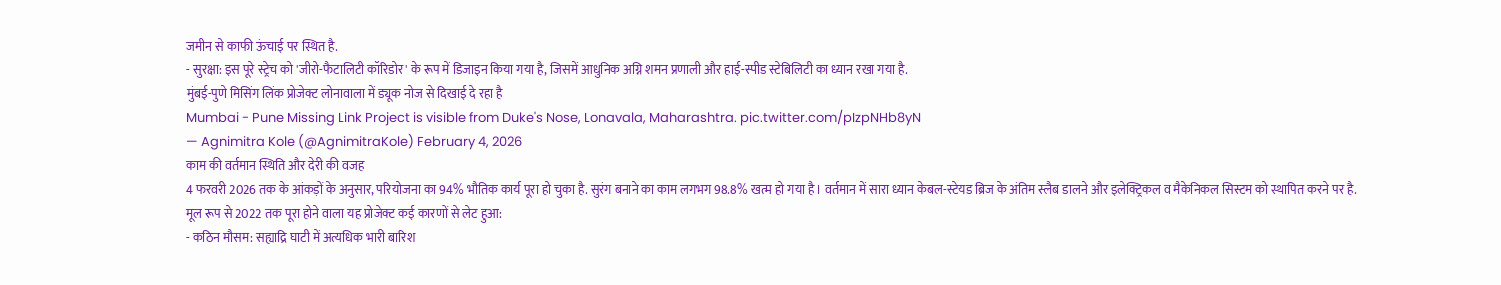जमीन से काफी ऊंचाई पर स्थित है.
- सुरक्षा: इस पूरे स्ट्रेच को 'जीरो-फैटालिटी कॉरिडोर' के रूप में डिजाइन किया गया है, जिसमें आधुनिक अग्नि शमन प्रणाली और हाई-स्पीड स्टेबिलिटी का ध्यान रखा गया है.
मुंबई-पुणे मिसिंग लिंक प्रोजेक्ट लोनावाला में ड्यूक नोज से दिखाई दे रहा है
Mumbai - Pune Missing Link Project is visible from Duke's Nose, Lonavala, Maharashtra. pic.twitter.com/pIzpNHb8yN
— Agnimitra Kole (@AgnimitraKole) February 4, 2026
काम की वर्तमान स्थिति और देरी की वजह
4 फरवरी 2026 तक के आंकड़ों के अनुसार, परियोजना का 94% भौतिक कार्य पूरा हो चुका है. सुरंग बनाने का काम लगभग 98.8% खत्म हो गया है। वर्तमान में सारा ध्यान केबल-स्टेयड ब्रिज के अंतिम स्लैब डालने और इलेक्ट्रिकल व मैकेनिकल सिस्टम को स्थापित करने पर है.
मूल रूप से 2022 तक पूरा होने वाला यह प्रोजेक्ट कई कारणों से लेट हुआ:
- कठिन मौसम: सह्याद्रि घाटी में अत्यधिक भारी बारिश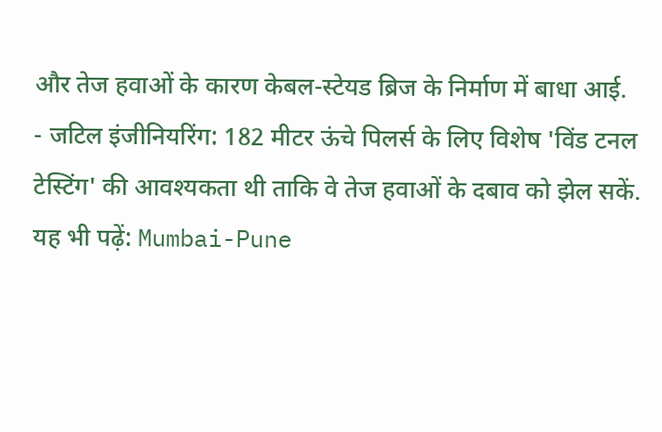और तेज हवाओं के कारण केबल-स्टेयड ब्रिज के निर्माण में बाधा आई.
- जटिल इंजीनियरिंग: 182 मीटर ऊंचे पिलर्स के लिए विशेष 'विंड टनल टेस्टिंग' की आवश्यकता थी ताकि वे तेज हवाओं के दबाव को झेल सकें. यह भी पढ़ें: Mumbai-Pune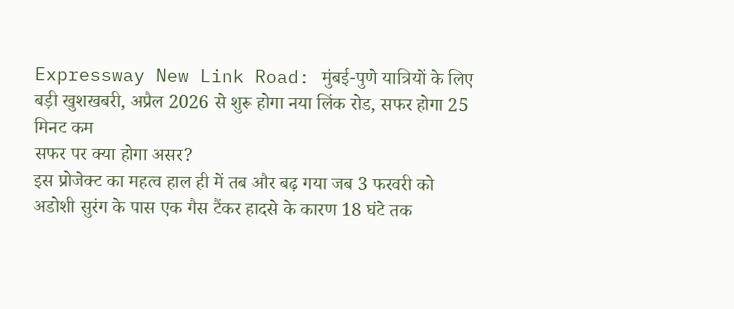Expressway New Link Road: मुंबई-पुणे यात्रियों के लिए बड़ी खुशखबरी, अप्रैल 2026 से शुरू होगा नया लिंक रोड, सफर होगा 25 मिनट कम
सफर पर क्या होगा असर?
इस प्रोजेक्ट का महत्व हाल ही में तब और बढ़ गया जब 3 फरवरी को अडोशी सुरंग के पास एक गैस टैंकर हादसे के कारण 18 घंटे तक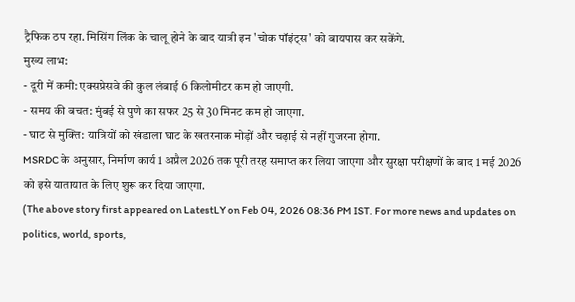ट्रैफिक ठप रहा. मिसिंग लिंक के चालू होने के बाद यात्री इन 'चोक पॉइंट्स' को बायपास कर सकेंगे.
मुख्य लाभ:
- दूरी में कमी: एक्सप्रेसवे की कुल लंबाई 6 किलोमीटर कम हो जाएगी.
- समय की बचत: मुंबई से पुणे का सफर 25 से 30 मिनट कम हो जाएगा.
- घाट से मुक्ति: यात्रियों को खंडाला घाट के खतरनाक मोड़ों और चढ़ाई से नहीं गुजरना होगा.
MSRDC के अनुसार, निर्माण कार्य 1 अप्रैल 2026 तक पूरी तरह समाप्त कर लिया जाएगा और सुरक्षा परीक्षणों के बाद 1 मई 2026 को इसे यातायात के लिए शुरू कर दिया जाएगा.
(The above story first appeared on LatestLY on Feb 04, 2026 08:36 PM IST. For more news and updates on politics, world, sports,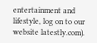entertainment and lifestyle, log on to our website latestly.com).